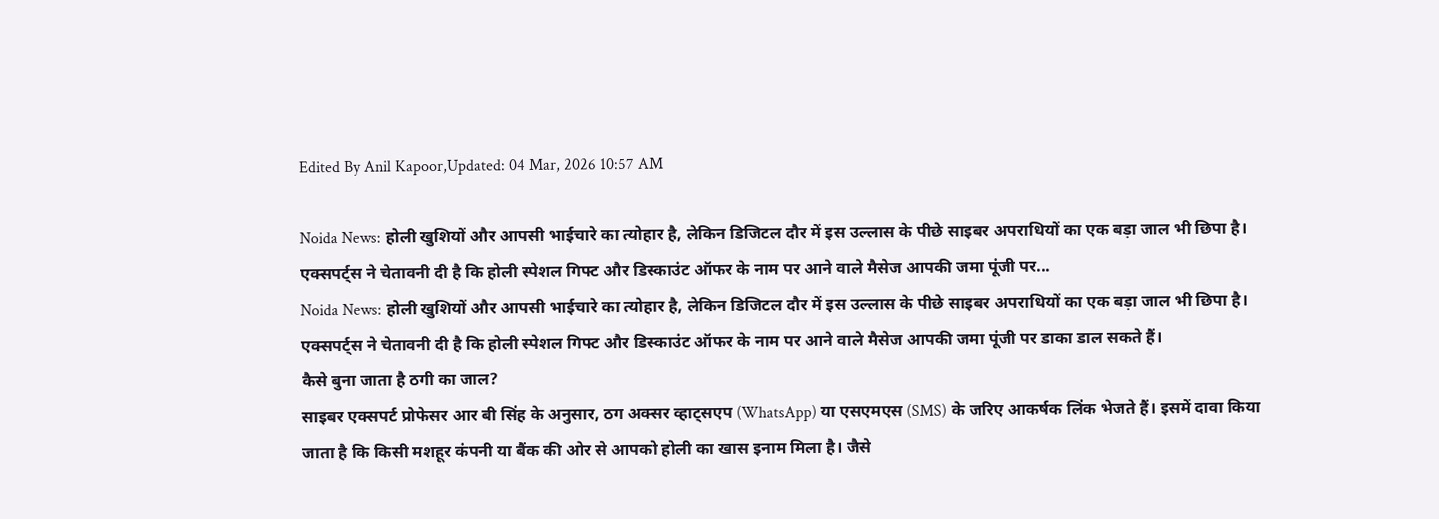Edited By Anil Kapoor,Updated: 04 Mar, 2026 10:57 AM

Noida News: होली खुशियों और आपसी भाईचारे का त्योहार है, लेकिन डिजिटल दौर में इस उल्लास के पीछे साइबर अपराधियों का एक बड़ा जाल भी छिपा है। एक्सपर्ट्स ने चेतावनी दी है कि होली स्पेशल गिफ्ट और डिस्काउंट ऑफर के नाम पर आने वाले मैसेज आपकी जमा पूंजी पर...
Noida News: होली खुशियों और आपसी भाईचारे का त्योहार है, लेकिन डिजिटल दौर में इस उल्लास के पीछे साइबर अपराधियों का एक बड़ा जाल भी छिपा है। एक्सपर्ट्स ने चेतावनी दी है कि होली स्पेशल गिफ्ट और डिस्काउंट ऑफर के नाम पर आने वाले मैसेज आपकी जमा पूंजी पर डाका डाल सकते हैं।
कैसे बुना जाता है ठगी का जाल?
साइबर एक्सपर्ट प्रोफेसर आर बी सिंह के अनुसार, ठग अक्सर व्हाट्सएप (WhatsApp) या एसएमएस (SMS) के जरिए आकर्षक लिंक भेजते हैं। इसमें दावा किया जाता है कि किसी मशहूर कंपनी या बैंक की ओर से आपको होली का खास इनाम मिला है। जैसे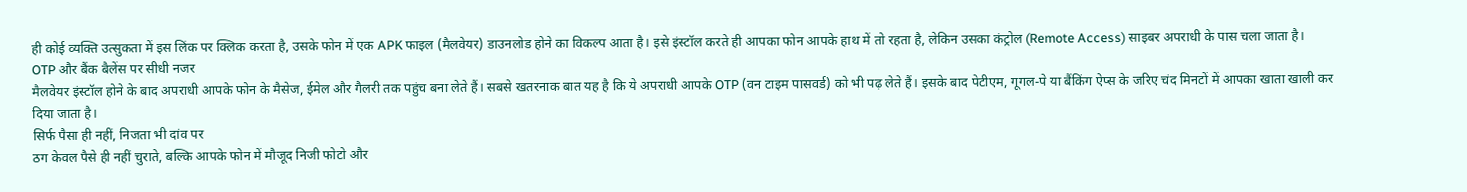ही कोई व्यक्ति उत्सुकता में इस लिंक पर क्लिक करता है, उसके फोन में एक APK फाइल (मैलवेयर) डाउनलोड होने का विकल्प आता है। इसे इंस्टॉल करते ही आपका फोन आपके हाथ में तो रहता है, लेकिन उसका कंट्रोल (Remote Access) साइबर अपराधी के पास चला जाता है।
OTP और बैंक बैलेंस पर सीधी नजर
मैलवेयर इंस्टॉल होने के बाद अपराधी आपके फोन के मैसेज, ईमेल और गैलरी तक पहुंच बना लेते हैं। सबसे खतरनाक बात यह है कि ये अपराधी आपके OTP (वन टाइम पासवर्ड) को भी पढ़ लेते हैं। इसके बाद पेटीएम, गूगल-पे या बैंकिंग ऐप्स के जरिए चंद मिनटों में आपका खाता खाली कर दिया जाता है।
सिर्फ पैसा ही नहीं, निजता भी दांव पर
ठग केवल पैसे ही नहीं चुराते, बल्कि आपके फोन में मौजूद निजी फोटो और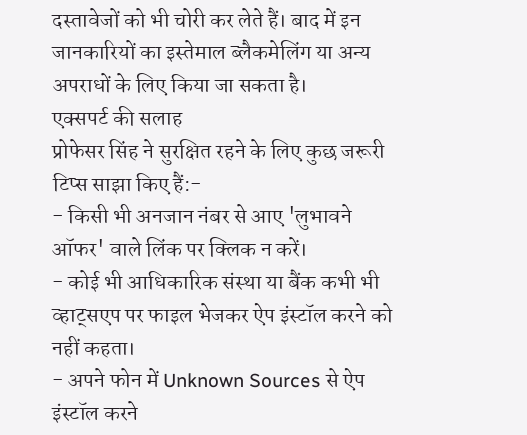दस्तावेजों को भी चोरी कर लेते हैं। बाद में इन जानकारियों का इस्तेमाल ब्लैकमेलिंग या अन्य अपराधों के लिए किया जा सकता है।
एक्सपर्ट की सलाह
प्रोफेसर सिंह ने सुरक्षित रहने के लिए कुछ जरूरी टिप्स साझा किए हैं:-
- किसी भी अनजान नंबर से आए 'लुभावने ऑफर' वाले लिंक पर क्लिक न करें।
- कोई भी आधिकारिक संस्था या बैंक कभी भी व्हाट्सएप पर फाइल भेजकर ऐप इंस्टॉल करने को नहीं कहता।
- अपने फोन में Unknown Sources से ऐप इंस्टॉल करने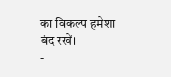का विकल्प हमेशा बंद रखें।
-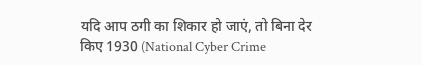यदि आप ठगी का शिकार हो जाएं, तो बिना देर किए 1930 (National Cyber Crime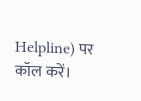Helpline) पर कॉल करें।